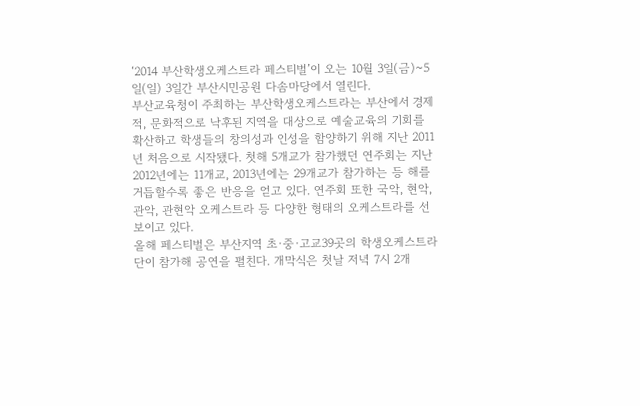‘2014 부산학생오케스트라 페스티벌’이 오는 10월 3일(금)~5일(일) 3일간 부산시민공원 다솜마당에서 열린다.
부산교육청이 주최하는 부산학생오케스트라는 부산에서 경제적, 문화적으로 낙후된 지역을 대상으로 예술교육의 기회를 확산하고 학생들의 창의성과 인성을 함양하기 위해 지난 2011년 처음으로 시작됐다. 첫해 5개교가 참가했던 연주회는 지난 2012년에는 11개교, 2013년에는 29개교가 참가하는 등 해를 거듭할수록 좋은 반응을 얻고 있다. 연주회 또한 국악, 현악, 관악, 관현악 오케스트라 등 다양한 형태의 오케스트라를 선보이고 있다.
올해 페스티벌은 부산지역 초·중·고교39곳의 학생오케스트라단이 참가해 공연을 펼친다. 개막식은 첫날 저녁 7시 2개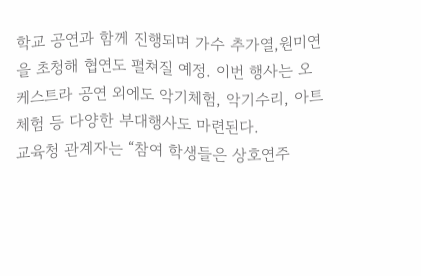학교 공연과 함께 진행되며 가수 추가열,원미연을 초청해 협연도 펼쳐질 예정. 이번 행사는 오케스트라 공연 외에도 악기체험, 악기수리, 아트체험 등 다양한 부대행사도 마련된다.
교육청 관계자는 “참여 학생들은 상호연주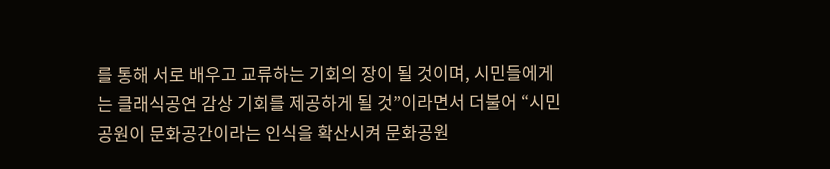를 통해 서로 배우고 교류하는 기회의 장이 될 것이며, 시민들에게는 클래식공연 감상 기회를 제공하게 될 것”이라면서 더불어 “시민공원이 문화공간이라는 인식을 확산시켜 문화공원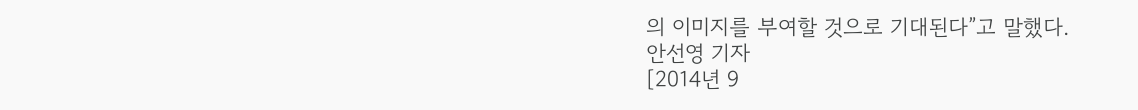의 이미지를 부여할 것으로 기대된다”고 말했다.
안선영 기자
[2014년 9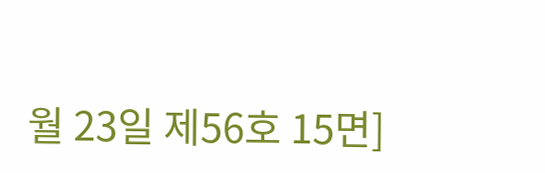월 23일 제56호 15면]